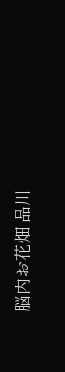脳内お花畑 品川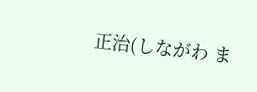正治(しながわ ま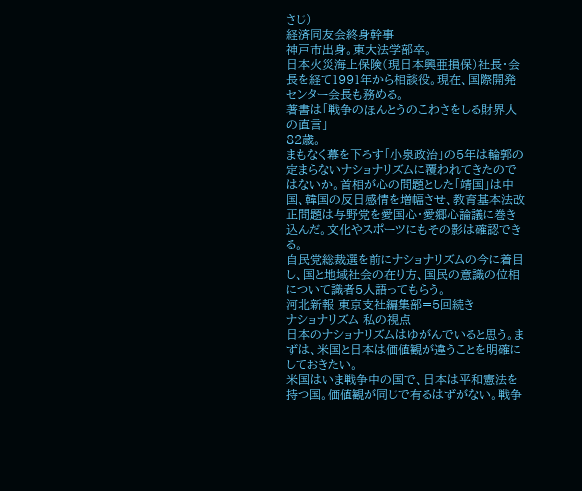さじ)
経済同友会終身幹事
神戸市出身。東大法学部卒。
日本火災海上保険(現日本興亜損保)社長・会長を経て1991年から相談役。現在、国際開発センター会長も務める。
著書は「戦争のほんとうのこわさをしる財界人の直言」
82歳。
まもなく幕を下ろす「小泉政治」の5年は輪郭の定まらないナショナリズムに覆われてきたのではないか。首相が心の問題とした「靖国」は中国、韓国の反日感情を増幅させ、教育基本法改正問題は与野党を愛国心・愛郷心論議に巻き込んだ。文化やスポーツにもその影は確認できる。
自民党総裁選を前にナショナリズムの今に着目し、国と地域社会の在り方、国民の意識の位相について識者5人語ってもらう。
河北新報 東京支社編集部=5回続き
ナショナリズム 私の視点
日本のナショナリズムはゆがんでいると思う。まずは、米国と日本は価値観が違うことを明確にしておきたい。
米国はいま戦争中の国で、日本は平和憲法を持つ国。価値観が同じで有るはずがない。戦争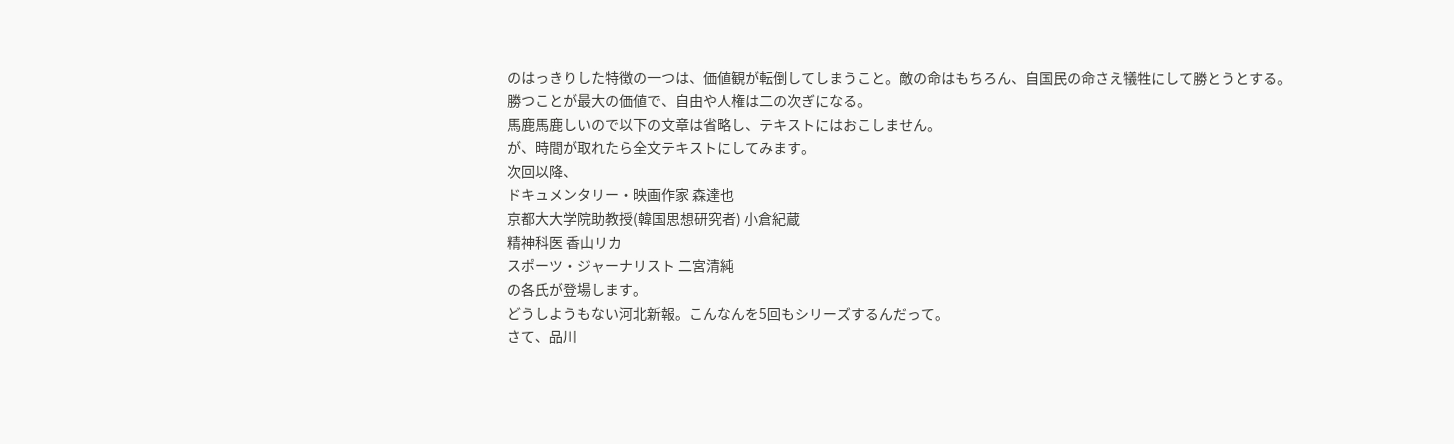のはっきりした特徴の一つは、価値観が転倒してしまうこと。敵の命はもちろん、自国民の命さえ犠牲にして勝とうとする。勝つことが最大の価値で、自由や人権は二の次ぎになる。
馬鹿馬鹿しいので以下の文章は省略し、テキストにはおこしません。
が、時間が取れたら全文テキストにしてみます。
次回以降、
ドキュメンタリー・映画作家 森達也
京都大大学院助教授(韓国思想研究者) 小倉紀蔵
精神科医 香山リカ
スポーツ・ジャーナリスト 二宮清純
の各氏が登場します。
どうしようもない河北新報。こんなんを5回もシリーズするんだって。
さて、品川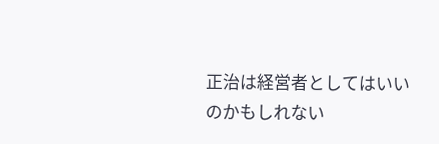正治は経営者としてはいいのかもしれない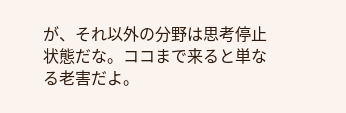が、それ以外の分野は思考停止状態だな。ココまで来ると単なる老害だよ。